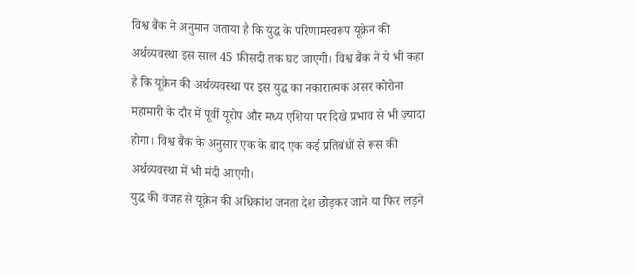विश्व बैंक ने अनुमान जताया है कि युद्ध के परिणामस्वरूप यूक्रेन की अर्थव्यवस्था इस साल 45 फ़ीसदी तक घट जाएगी। विश्व बैंक ने ये भी कहा है कि यूक्रेन की अर्थव्यवस्था पर इस युद्ध का नकारात्मक असर कोरोना महामारी के दौर में पूर्वी यूरोप और मध्य एशिया पर दिखे प्रभाव से भी ज़्यादा होगा। विश्व बैंक के अनुसार एक के बाद एक कई प्रतिबंधों से रूस की अर्थव्यवस्था में भी मंदी आएगी।
युद्ध की वजह से यूक्रेन की अधिकांश जनता देश छोड़कर जाने या फिर लड़ने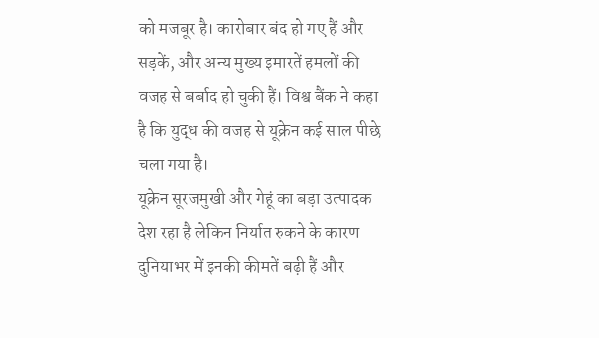को मजबूर है। कारोबार बंद हो गए हैं और सड़कें, और अन्य मुख्य इमारतें हमलों की वजह से बर्बाद हो चुकी हैं। विश्व बैंक ने कहा है कि युद्ध की वजह से यूक्रेन कई साल पीछे चला गया है।
यूक्रेन सूरजमुखी और गेहूं का बड़ा उत्पादक देश रहा है लेकिन निर्यात रुकने के कारण दुनियाभर में इनकी कीमतें बढ़ी हैं और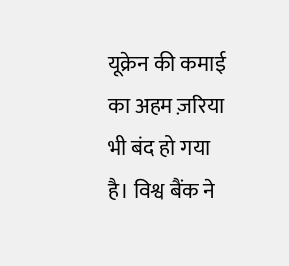यूक्रेन की कमाई का अहम ज़रिया भी बंद हो गया है। विश्व बैंक ने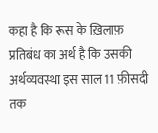कहा है कि रूस के ख़िलाफ़ प्रतिबंध का अर्थ है कि उसकी अर्थव्यवस्था इस साल 11 फ़ीसदी तक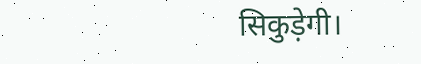सिकुड़ेगी।